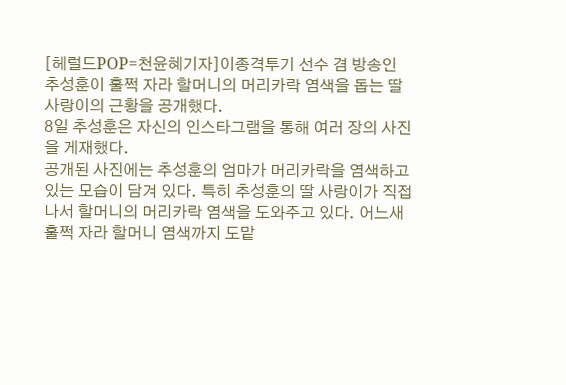[헤럴드POP=천윤혜기자]이종격투기 선수 겸 방송인 추성훈이 훌쩍 자라 할머니의 머리카락 염색을 돕는 딸 사랑이의 근황을 공개했다.
8일 추성훈은 자신의 인스타그램을 통해 여러 장의 사진을 게재했다.
공개된 사진에는 추성훈의 엄마가 머리카락을 염색하고 있는 모습이 담겨 있다. 특히 추성훈의 딸 사랑이가 직접 나서 할머니의 머리카락 염색을 도와주고 있다. 어느새 훌쩍 자라 할머니 염색까지 도맡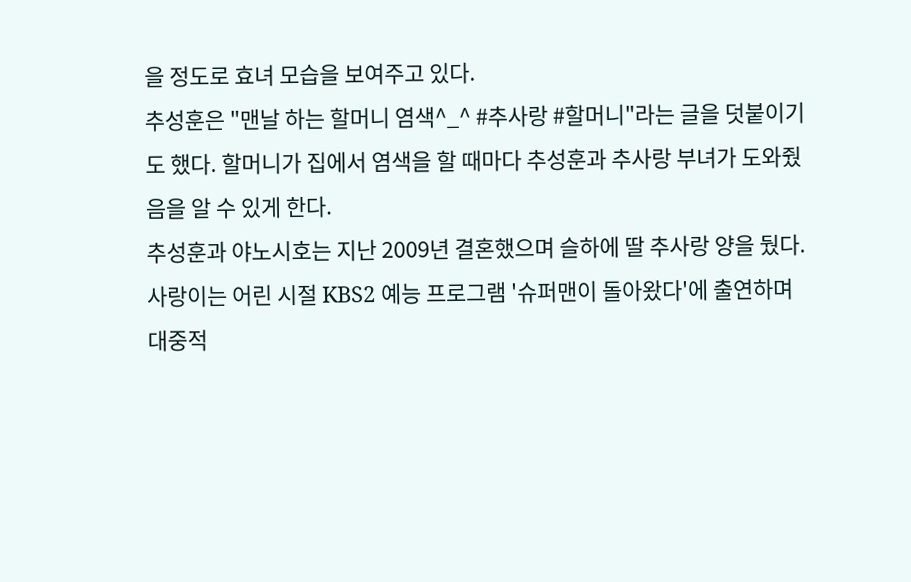을 정도로 효녀 모습을 보여주고 있다.
추성훈은 "맨날 하는 할머니 염색^_^ #추사랑 #할머니"라는 글을 덧붙이기도 했다. 할머니가 집에서 염색을 할 때마다 추성훈과 추사랑 부녀가 도와줬음을 알 수 있게 한다.
추성훈과 야노시호는 지난 2009년 결혼했으며 슬하에 딸 추사랑 양을 뒀다. 사랑이는 어린 시절 KBS2 예능 프로그램 '슈퍼맨이 돌아왔다'에 출연하며 대중적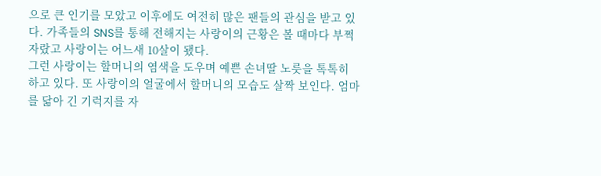으로 큰 인기를 모았고 이후에도 여전히 많은 팬들의 관심을 받고 있다. 가족들의 SNS를 통해 전해지는 사랑이의 근황은 볼 때마다 부쩍 자랐고 사랑이는 어느새 10살이 됐다.
그런 사랑이는 할머니의 염색을 도우며 예쁜 손녀딸 노릇을 톡톡히 하고 있다. 또 사랑이의 얼굴에서 할머니의 모습도 살짝 보인다. 엄마를 닮아 긴 기럭지를 자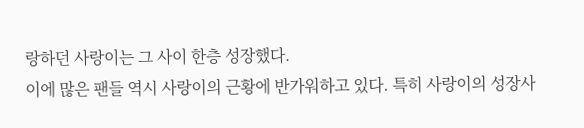랑하던 사랑이는 그 사이 한층 성장했다.
이에 많은 팬들 역시 사랑이의 근황에 반가워하고 있다. 특히 사랑이의 성장사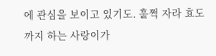에 관심을 보이고 있기도. 훌쩍 자라 효도까지 하는 사랑이가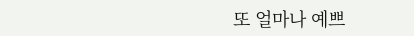또 얼마나 예쁘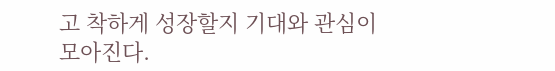고 착하게 성장할지 기대와 관심이 모아진다.